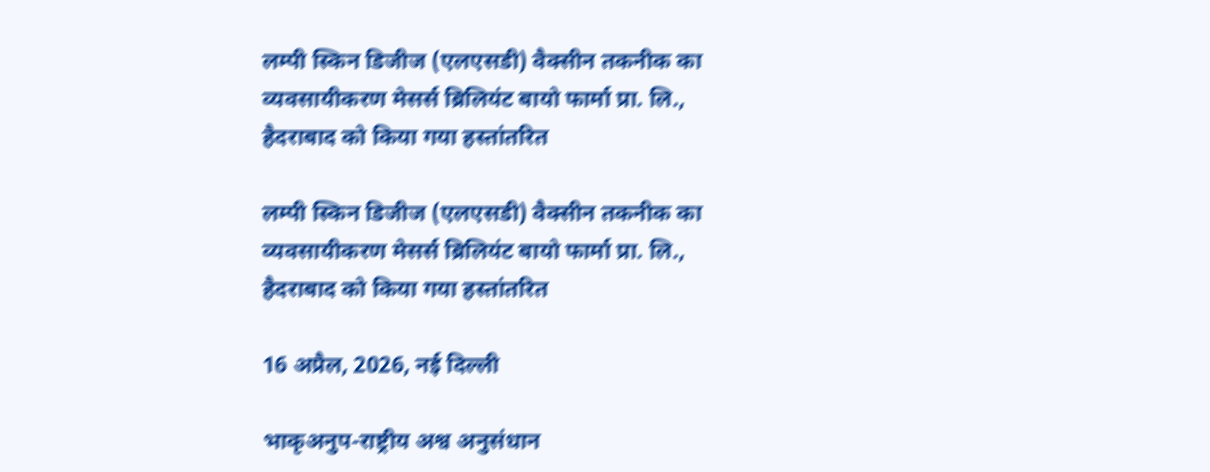लम्पी स्किन डिजीज (एलएसडी) वैक्सीन तकनीक का व्यवसायीकरण मेसर्स ब्रिलियंट बायो फार्मा प्रा. लि., हैदराबाद को किया गया हस्तांतरित

लम्पी स्किन डिजीज (एलएसडी) वैक्सीन तकनीक का व्यवसायीकरण मेसर्स ब्रिलियंट बायो फार्मा प्रा. लि., हैदराबाद को किया गया हस्तांतरित

16 अप्रैल, 2026, नई दिल्ली

भाकृअनुप-राष्ट्रीय अश्व अनुसंधान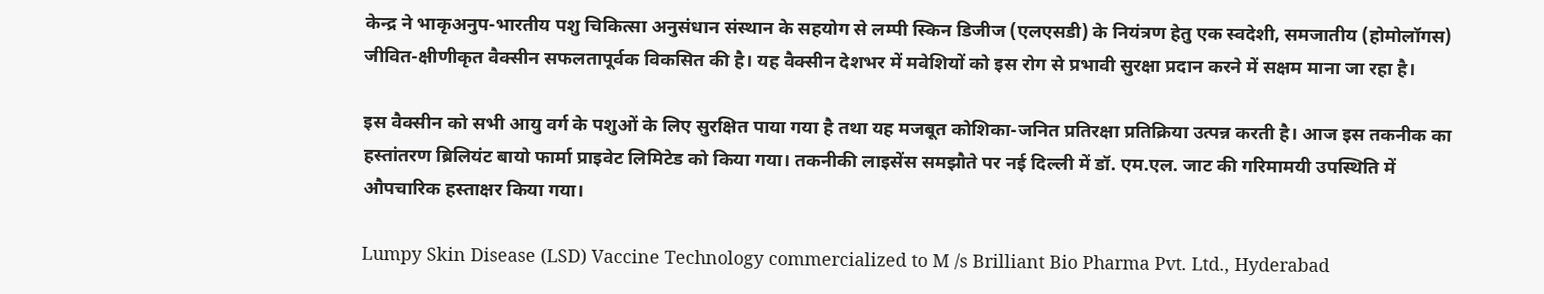केन्द्र ने भाकृअनुप-भारतीय पशु चिकित्सा अनुसंधान संस्थान के सहयोग से लम्पी स्किन डिजीज (एलएसडी) के नियंत्रण हेतु एक स्वदेशी, समजातीय (होमोलॉगस) जीवित-क्षीणीकृत वैक्सीन सफलतापूर्वक विकसित की है। यह वैक्सीन देशभर में मवेशियों को इस रोग से प्रभावी सुरक्षा प्रदान करने में सक्षम माना जा रहा है।

इस वैक्सीन को सभी आयु वर्ग के पशुओं के लिए सुरक्षित पाया गया है तथा यह मजबूत कोशिका-जनित प्रतिरक्षा प्रतिक्रिया उत्पन्न करती है। आज इस तकनीक का हस्तांतरण ब्रिलियंट बायो फार्मा प्राइवेट लिमिटेड को किया गया। तकनीकी लाइसेंस समझौते पर नई दिल्ली में डॉ. एम.एल. जाट की गरिमामयी उपस्थिति में औपचारिक हस्ताक्षर किया गया।

Lumpy Skin Disease (LSD) Vaccine Technology commercialized to M /s Brilliant Bio Pharma Pvt. Ltd., Hyderabad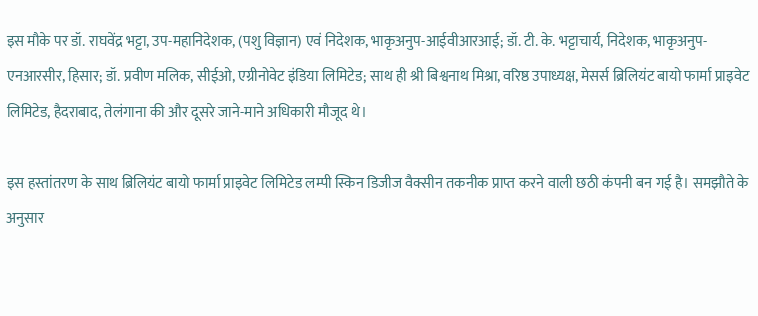इस मौके पर डॉ. राघवेंद्र भट्टा, उप-महानिदेशक, (पशु विज्ञान) एवं निदेशक, भाकृअनुप-आईवीआरआई; डॉ. टी. के. भट्टाचार्य, निदेशक, भाकृअनुप-एनआरसीर, हिसार; डॉ. प्रवीण मलिक, सीईओ, एग्रीनोवेट इंडिया लिमिटेड; साथ ही श्री बिश्वनाथ मिश्रा, वरिष्ठ उपाध्यक्ष, मेसर्स ब्रिलियंट बायो फार्मा प्राइवेट लिमिटेड, हैदराबाद, तेलंगाना की और दूसरे जाने-माने अधिकारी मौजूद थे।

इस हस्तांतरण के साथ ब्रिलियंट बायो फार्मा प्राइवेट लिमिटेड लम्पी स्किन डिजीज वैक्सीन तकनीक प्राप्त करने वाली छठी कंपनी बन गई है। समझौते के अनुसार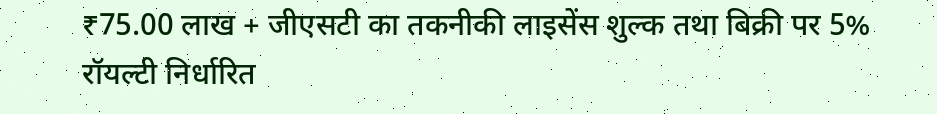₹75.00 लाख + जीएसटी का तकनीकी लाइसेंस शुल्क तथा बिक्री पर 5% रॉयल्टी निर्धारित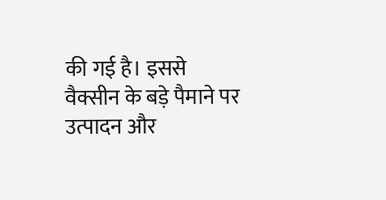की गई है। इससे वैक्सीन के बड़े पैमाने पर उत्पादन और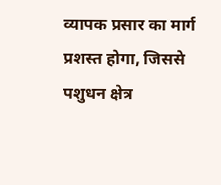व्यापक प्रसार का मार्ग प्रशस्त होगा, जिससे पशुधन क्षेत्र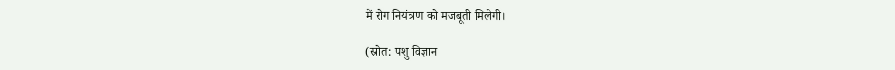में रोग नियंत्रण को मजबूती मिलेगी।

(स्रोत: पशु विज्ञान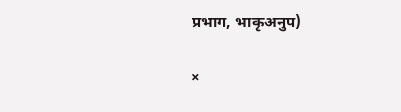प्रभाग, भाकृअनुप)

×